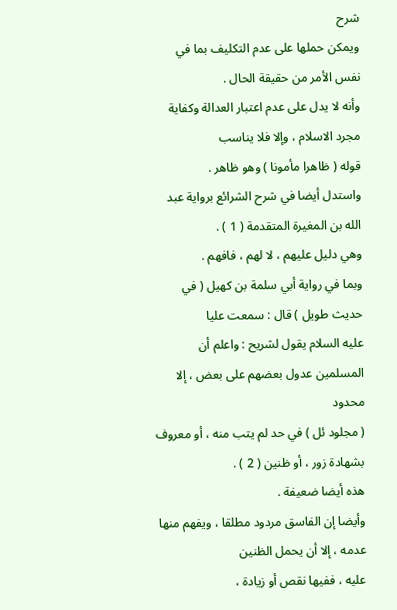شرح
ويمكن حملها على عدم التكليف بما في نفس الأمر من حقيقة الحال .
وأنه لا يدل على عدم اعتبار العدالة وكفاية مجرد الاسلام ، وإلا فلا يناسب
قوله ( ظاهرا مأمونا ) وهو ظاهر .
واستدل أيضا في شرح الشرائع برواية عبد الله بن المغيرة المتقدمة ( 1 ) .
وهي دليل عليهم ، لا لهم ، فافهم .
وبما في رواية أبي سلمة بن كهيل ( في حديث طويل ) قال : سمعت عليا
عليه السلام يقول لشريح : واعلم أن المسلمين عدول بعضهم على بعض ، إلا محدود
( مجلود ئل ) في حد لم يتب منه ، أو معروف بشهادة زور ، أو ظنين ( 2 ) .
هذه أيضا ضعيفة .
وأيضا إن الفاسق مردود مطلقا ، ويفهم منها عدمه ، إلا أن يحمل الظنين
عليه ، ففيها نقص أو زيادة ،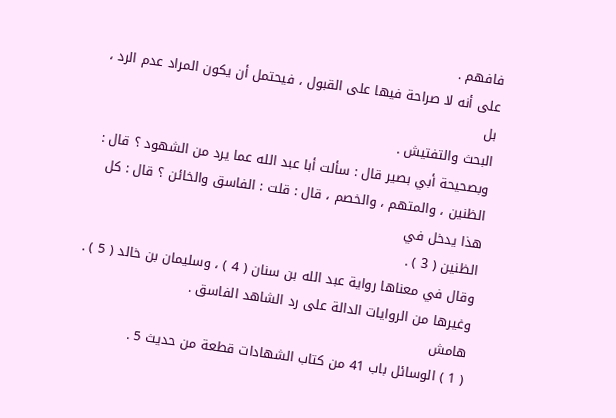فافهم .
على أنه لا صراحة فيها على القبول ، فيحتمل أن يكون المراد عدم الرد ، بل
البحث والتفتيش .
وبصحيحة أبي بصير قال : سألت أبا عبد الله عما يرد من الشهود ؟ قال :
الظنين ، والمتهم ، والخصم ، قال : قلت : الفاسق والخائن ؟ قال : كل هذا يدخل في
الظنين ( 3 ) .
وقال في معناها رواية عبد الله بن سنان ( 4 ) ، وسليمان بن خالد ( 5 ) .
وغيرها من الروايات الدالة على رد الشاهد الفاسق .
هامش
( 1 ) الوسائل باب 41 من كتاب الشهادات قطعة من حديث 5 .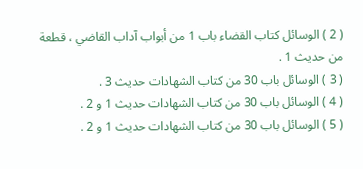( 2 ) الوسائل كتاب القضاء باب 1 من أبواب آداب القاضي ، قطعة من حديث 1 .
( 3 ) الوسائل باب 30 من كتاب الشهادات حديث 3 .
( 4 ) الوسائل باب 30 من كتاب الشهادات حديث 1 و 2 .
( 5 ) الوسائل باب 30 من كتاب الشهادات حديث 1 و 2 .